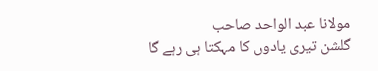مولانا عبد الواحد صاحب
گلشن تیری یادوں کا مہکتا ہی رہے گا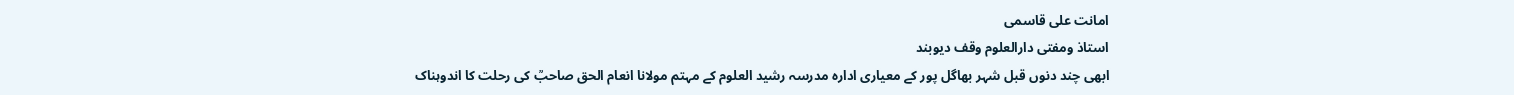امانت علی قاسمی
استاذ ومفتی دارالعلوم وقف دیوبند
ابھی چند دنوں قبل شہر بھاگل پور کے معیاری ادارہ مدرسہ رشید العلوم کے مہتم مولانا انعام الحق صاحبؒ کی رحلت کا اندوہناک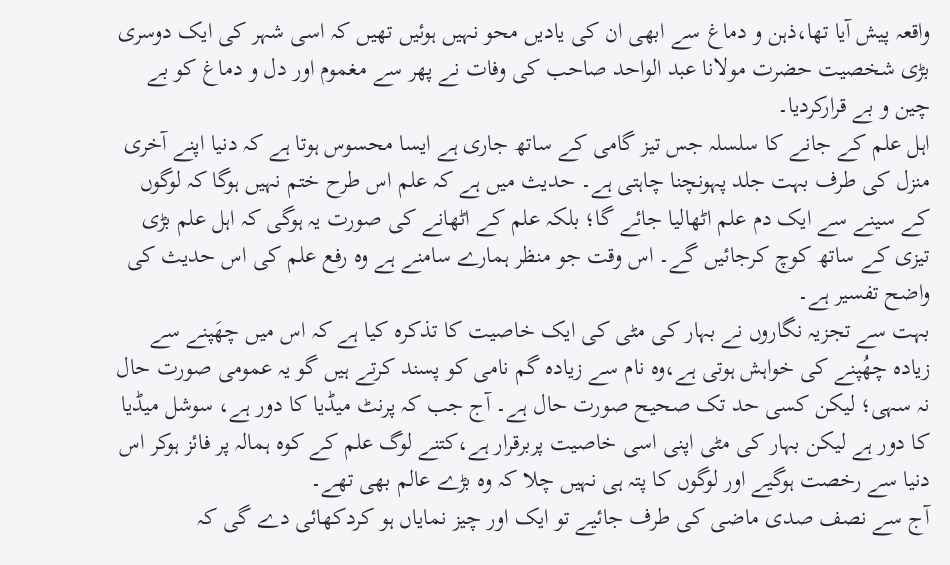واقعہ پیش آیا تھا،ذہن و دماغ سے ابھی ان کی یادیں محو نہیں ہوئیں تھیں کہ اسی شہر کی ایک دوسری بڑی شخصیت حضرت مولانا عبد الواحد صاحب کی وفات نے پھر سے مغموم اور دل و دماغ کو بے چین و بے قرارکردیا۔
اہل علم کے جانے کا سلسلہ جس تیز گامی کے ساتھ جاری ہے ایسا محسوس ہوتا ہے کہ دنیا اپنے آخری منزل کی طرف بہت جلد پہونچنا چاہتی ہے۔ حدیث میں ہے کہ علم اس طرح ختم نہیں ہوگا کہ لوگوں کے سینے سے ایک دم علم اٹھالیا جائے گا؛ بلکہ علم کے اٹھانے کی صورت یہ ہوگی کہ اہل علم بڑی تیزی کے ساتھ کوچ کرجائیں گے۔ اس وقت جو منظر ہمارے سامنے ہے وہ رفع علم کی اس حدیث کی واضح تفسیر ہے۔
بہت سے تجزیہ نگاروں نے بہار کی مٹی کی ایک خاصیت کا تذکرہ کیا ہے کہ اس میں چھَپنے سے زیادہ چھُپنے کی خواہش ہوتی ہے،وہ نام سے زیادہ گم نامی کو پسند کرتے ہیں گو یہ عمومی صورت حال نہ سہی؛ لیکن کسی حد تک صحیح صورت حال ہے۔ آج جب کہ پرنٹ میڈیا کا دور ہے، سوشل میڈیا کا دور ہے لیکن بہار کی مٹی اپنی اسی خاصیت پربرقرار ہے،کتنے لوگ علم کے کوہ ہمالہ پر فائز ہوکر اس دنیا سے رخصت ہوگیے اور لوگوں کا پتہ ہی نہیں چلا کہ وہ بڑے عالم بھی تھے۔
آج سے نصف صدی ماضی کی طرف جائیے تو ایک اور چیز نمایاں ہو کردکھائی دے گی کہ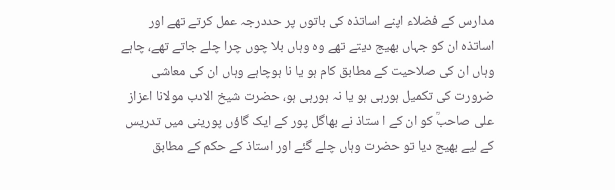مدارس کے فضلاء اپنے اساتذہ کی باتوں پر حددرجہ عمل کرتے تھے اور اساتذہ ان کو جہاں بھیج دیتے تھے وہ وہاں بلا چوں چرا چلے جاتے تھے، چاہے وہاں ان کی صلاحیت کے مطابق کام ہو یا نا ہوچاہے وہاں ان کی معاشی ضرورت کی تکمیل ہورہی ہو یا نہ ہورہی ہو، حضرت شیخ الادب مولانا اعزاز علی صاحبؒ کو ان کے ا ستاذ نے بھاگل پور کے ایک گاؤں پورینی میں تدریس کے لیے بھیج دیا تو حضرت وہاں چلے گئے اور استاذ کے حکم کے مطابق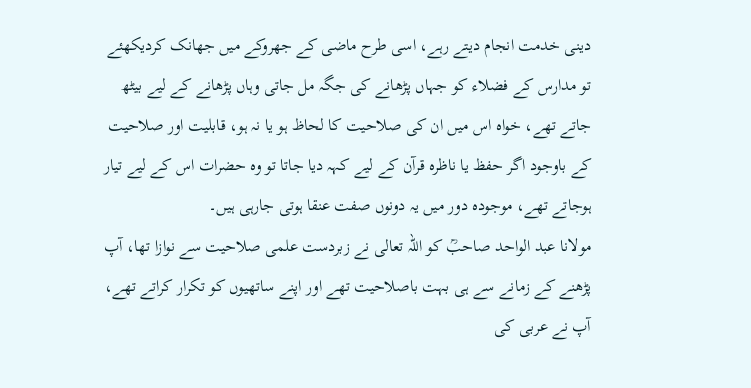دینی خدمت انجام دیتے رہے، اسی طرح ماضی کے جھروکے میں جھانک کردیکھئے تو مدارس کے فضلاء کو جہاں پڑھانے کی جگہ مل جاتی وہاں پڑھانے کے لیے بیٹھ جاتے تھے، خواہ اس میں ان کی صلاحیت کا لحاظ ہو یا نہ ہو، قابلیت اور صلاحیت کے باوجود اگر حفظ یا ناظرہ قرآن کے لیے کہہ دیا جاتا تو وہ حضرات اس کے لیے تیار ہوجاتے تھے، موجودہ دور میں یہ دونوں صفت عنقا ہوتی جارہی ہیں۔
مولانا عبد الواحد صاحبؒ کو اللہ تعالی نے زبردست علمی صلاحیت سے نوازا تھا، آپ پڑھنے کے زمانے سے ہی بہت باصلاحیت تھے اور اپنے ساتھیوں کو تکرار کراتے تھے، آپ نے عربی کی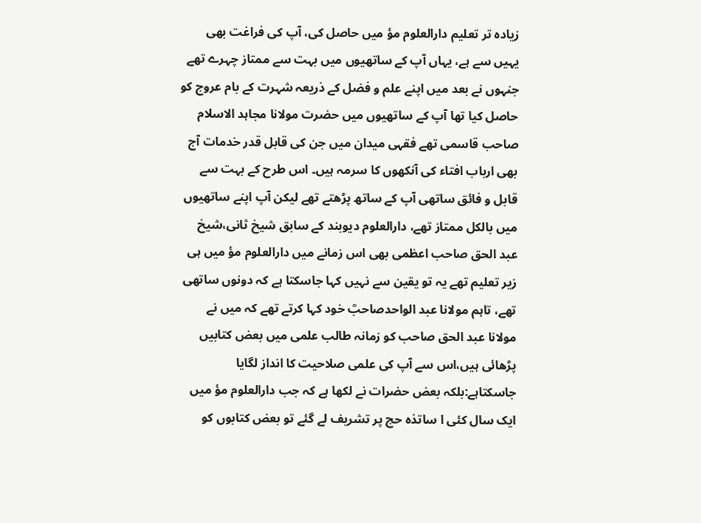زیادہ تر تعلیم دارالعلوم مؤ میں حاصل کی، آپ کی فراغت بھی یہیں سے ہے، یہاں آپ کے ساتھیوں میں بہت سے ممتاز چہرے تھے جنہوں نے بعد میں اپنے علم و فضل کے ذریعہ شہرت کے بام عروج کو حاصل کیا تھا آپ کے ساتھیوں میں حضرت مولانا مجاہد الاسلام صاحب قاسمی تھے فقہی میدان میں جن کی قابل قدر خدمات آج بھی ارباب افتاء کی آنکھوں کا سرمہ ہیں۔ اس طرح کے بہت سے قابل و فائق ساتھی آپ کے ساتھ پڑھتے تھے لیکن آپ اپنے ساتھیوں میں بالکل ممتاز تھے، دارالعلوم دیوبند کے سابق شیخ ثانی،شیخ عبد الحق صاحب اعظمی بھی اس زمانے میں دارالعلوم مؤ میں ہی زیر تعلیم تھے یہ تو یقین سے نہیں کہا جاسکتا ہے کہ دونوں ساتھی تھے، تاہم مولانا عبد الواحدصاحبؒ خود کہا کرتے تھے کہ میں نے مولانا عبد الحق صاحب کو زمانہ طالب علمی میں بعض کتابیں پڑھائی ہیں،اس سے آپ کی علمی صلاحیت کا انداز لگایا جاسکتاہے:بلکہ بعض حضرات نے لکھا ہے کہ جب دارالعلوم مؤ میں ایک سال کئی ا ساتذہ حج پر تشریف لے گئے تو بعض کتابوں کو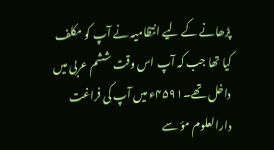پڑھانے کے لیے انتظامیہ نے آپ کو مکلف کیا تھا جب کہ آپ اس وقت ششم عربی میں داخل تھے۔۴۵۹۱ء میں آپ کی فراغت دارالعلوم مؤ سے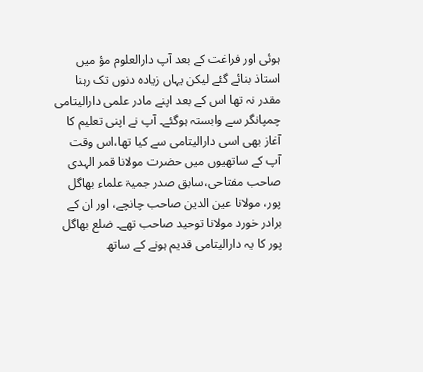ہوئی اور فراغت کے بعد آپ دارالعلوم مؤ میں استاذ بنائے گئے لیکن یہاں زیادہ دنوں تک رہنا مقدر نہ تھا اس کے بعد اپنے مادر علمی دارالیتامی چمپانگر سے وابستہ ہوگئے۔ آپ نے اپنی تعلیم کا آغاز بھی اسی دارالیتامی سے کیا تھا،اس وقت آپ کے ساتھیوں میں حضرت مولانا قمر الہدی صاحب مفتاحی،سابق صدر جمیۃ علماء بھاگل پور، مولانا عین الدین صاحب چانچے، اور ان کے برادر خورد مولانا توحید صاحب تھے۔ ضلع بھاگل پور کا یہ دارالیتامی قدیم ہونے کے ساتھ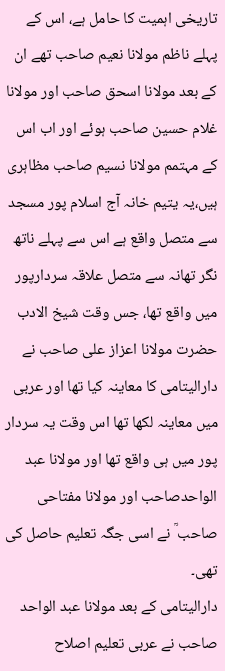تاریخی اہمیت کا حامل ہے، اس کے پہلے ناظم مولانا نعیم صاحب تھے ان کے بعد مولانا اسحق صاحب اور مولانا غلام حسین صاحب ہوئے اور اب اس کے مہتمم مولانا نسیم صاحب مظاہری ہیں،یہ یتیم خانہ آج اسلام پور مسجد سے متصل واقع ہے اس سے پہلے ناتھ نگر تھانہ سے متصل علاقہ سردارپور میں واقع تھا، جس وقت شیخ الادب حضرت مولانا اعزاز علی صاحب نے دارالیتامی کا معاینہ کیا تھا اور عربی میں معاینہ لکھا تھا اس وقت یہ سردار پور میں ہی واقع تھا اور مولانا عبد الواحدصاحب اور مولانا مفتاحی صاحب ؒ نے اسی جگہ تعلیم حاصل کی تھی۔
دارالیتامی کے بعد مولانا عبد الواحد صاحب نے عربی تعلیم اصلاح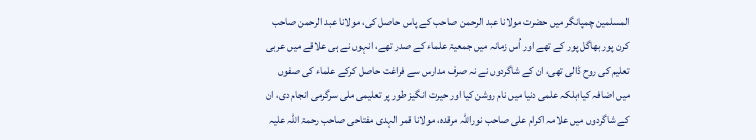المسلمین چمپانگر میں حضرت مولانا عبد الرحمن صاحب کے پاس حاصل کی، مولانا عبد الرحمن صاحب کرن پور بھاگل پور کے تھے اور اُس زمانہ میں جمعیۃ علماء کے صدر تھے، انہوں نے ہی علاقے میں عربی تعلیم کی روح ڈالی تھی، ان کے شاگردوں نے نہ صرف مدارس سے فراغت حاصل کرکے علماء کی صفوں میں اضافہ کیا؛بلکہ علمی دنیا میں نام روشن کیا اور حیرت انگیز طور پر تعلیمی ملی سرگرمی انجام دی، ان کے شاگردوں میں علامہ اکرام علی صاحب نوراللہ مرقدہ، مولانا قمر الہدی مفتاحی صاحب رحمۃ اللہ علیہ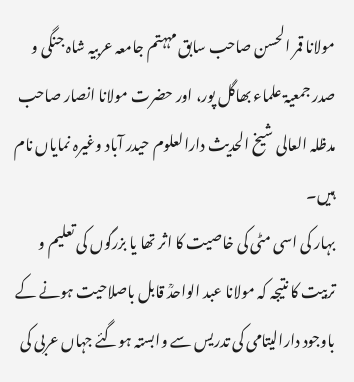مولانا قمر الحسن صاحب سابق مہہتم جامعہ عربیہ شاہ جنگی و صدر جمعیۃ علماء بھاگل پور، اور حضرت مولانا انصار صاحب مدظلہ العالی شیخ الحدیث دارالعلوم حیدر آباد وغیرہ نمایاں نام ہیں۔
بہار کی اسی مٹی کی خاصیت کا اثر تھا یا بزرگوں کی تعلیم و تربیت کا نتیجہ کہ مولانا عبد الواحدؒ قابل باصلاحیت ہونے کے باوجود دارالیتامی کی تدریس سے وابستہ ہوگئے جہاں عربی کی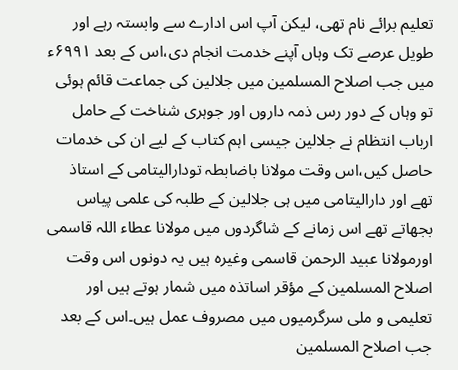تعلیم برائے نام تھی، لیکن آپ اس ادارے سے وابستہ رہے اور طویل عرصے تک وہاں آپنے خدمت انجام دی،اس کے بعد ۶۹۹۱ء میں جب اصلاح المسلمین میں جلالین کی جماعت قائم ہوئی تو وہاں کے دور رس ذمہ داروں اور جوہری شناخت کے حامل ارباب انتظام نے جلالین جیسی اہم کتاب کے لیے ان کی خدمات حاصل کیں،اس وقت مولانا باضابطہ تودارالیتامی کے استاذ تھے اور دارالیتامی میں ہی جلالین کے طلبہ کی علمی پیاس بجھاتے تھے اس زمانے کے شاگردوں میں مولانا عطاء اللہ قاسمی اورمولانا عبید الرحمن قاسمی وغیرہ ہیں یہ دونوں اس وقت اصلاح المسلمین کے مؤقر اساتذہ میں شمار ہوتے ہیں اور تعلیمی و ملی سرگرمیوں میں مصروف عمل ہیں۔اس کے بعد جب اصلاح المسلمین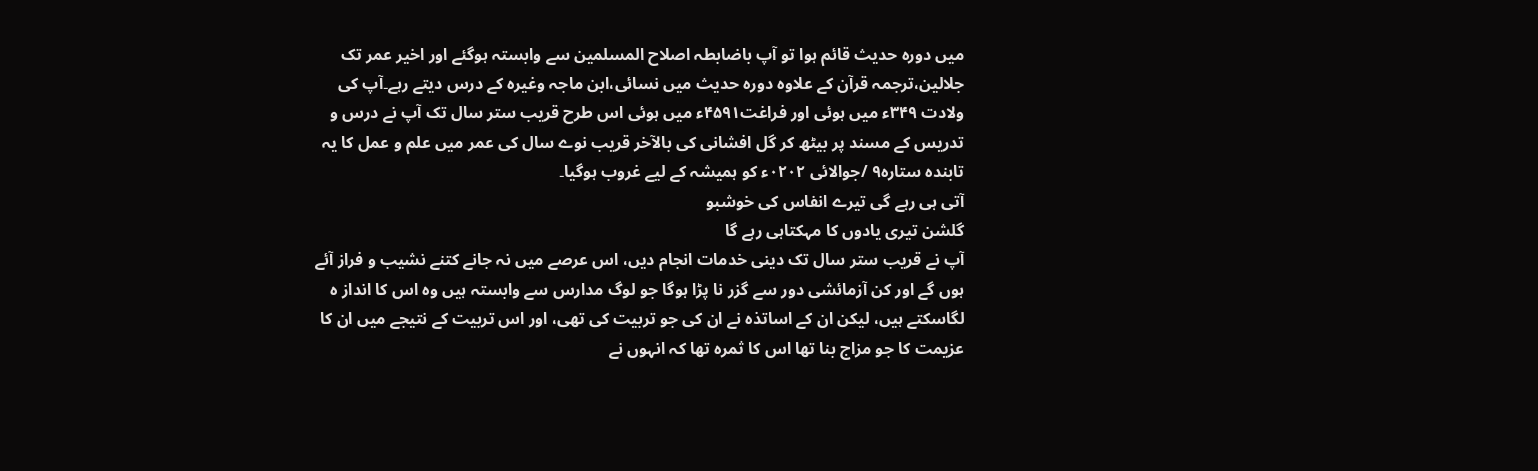میں دورہ حدیث قائم ہوا تو آپ باضابطہ اصلاح المسلمین سے وابستہ ہوگئے اور اخیر عمر تک جلالین،ترجمہ قرآن کے علاوہ دورہ حدیث میں نسائی،ابن ماجہ وغیرہ کے درس دیتے رہے۔آپ کی ولادت ۳۴۹ء میں ہوئی اور فراغت۴۵۹۱ء میں ہوئی اس طرح قریب ستر سال تک آپ نے درس و تدریس کے مسند پر بیٹھ کر گل افشانی کی بالآخر قریب نوے سال کی عمر میں علم و عمل کا یہ تابندہ ستارہ۹ /جوالائی ۰۲۰۲ء کو ہمیشہ کے لیے غروب ہوگیا۔
آتی ہی رہے گی تیرے انفاس کی خوشبو
گلشن تیری یادوں کا مہکتاہی رہے گا
آپ نے قریب ستر سال تک دینی خدمات انجام دیں، اس عرصے میں نہ جانے کتنے نشیب و فراز آئے ہوں گے اور کن آزمائشی دور سے گزر نا پڑا ہوگا جو لوگ مدارس سے وابستہ ہیں وہ اس کا انداز ہ لگاسکتے ہیں، لیکن ان کے اساتذہ نے ان کی جو تربیت کی تھی، اور اس تربیت کے نتیجے میں ان کا عزیمت کا جو مزاج بنا تھا اس کا ثمرہ تھا کہ انہوں نے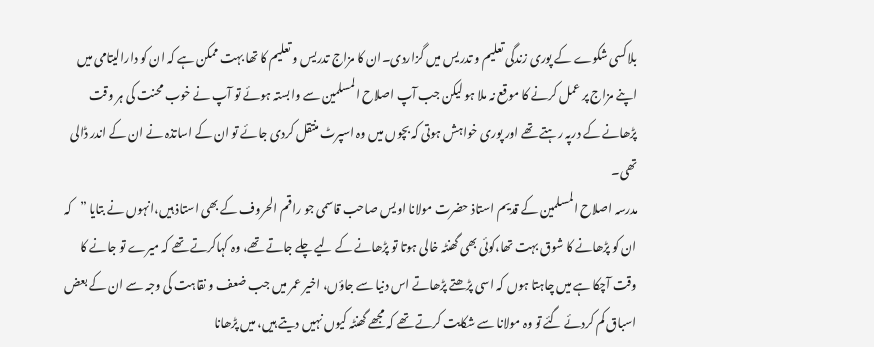بلاکسی شکوے کے پوری زندگی تعلیم و تدریس میں گزاردی۔ان کا مزاج تدریس و تعلیم کا تھا بہت ممکن ہے کہ ان کو دارالیتامی میں اپنے مزاج پر عمل کرنے کا موقع نہ ملا ہو لیکن جب آپ اصلاح المسلمین سے وابستہ ہوئے تو آپ نے خوب محنت کی ہر وقت پڑھانے کے درپہ رہتے تھے اور پوری خواہش ہوتی کہ بچوں میں وہ اسپرٹ منتقل کردی جائے تو ان کے اساتذہ نے ان کے اندر ڈالی تھی۔
مدرسہ اصلاح المسلمین کے قدیم استاذ حضرت مولانا اویس صاحب قاسمی جو راقم الحروف کے بھی استاذ ہیں،انہوں نے بتایا ”کہ ان کو پڑھانے کا شوق بہت تھا،کوئی بھی گھنٹہ خالی ہوتا تو پڑھانے کے لیے چلے جاتے تھے، وہ کہاکرتے تھے کہ میرے تو جانے کا وقت آچکا ہے میں چاہتا ہوں کہ اسی پڑھتے پڑھاتے اس دنیا سے جاؤں، اخیر عمر میں جب ضعف و نقاہت کی وجہ سے ان کے بعض اسباق کم کردئے گئے تو وہ مولانا سے شکایت کرتے تھے کہ مجھے گھنٹہ کیوں نہیں دیتے ہیں، میں پڑھانا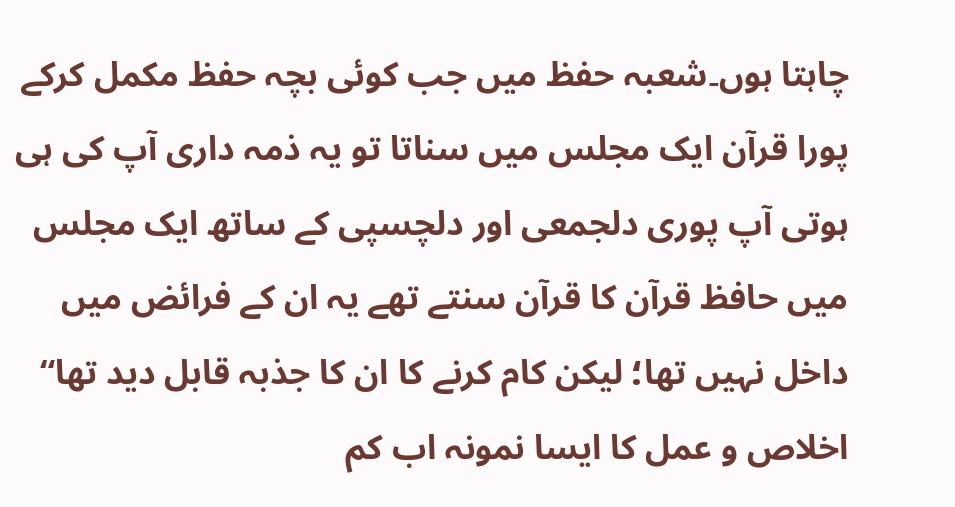چاہتا ہوں۔شعبہ حفظ میں جب کوئی بچہ حفظ مکمل کرکے پورا قرآن ایک مجلس میں سناتا تو یہ ذمہ داری آپ کی ہی ہوتی آپ پوری دلجمعی اور دلچسپی کے ساتھ ایک مجلس میں حافظ قرآن کا قرآن سنتے تھے یہ ان کے فرائض میں داخل نہیں تھا؛ لیکن کام کرنے کا ان کا جذبہ قابل دید تھا“
اخلاص و عمل کا ایسا نمونہ اب کم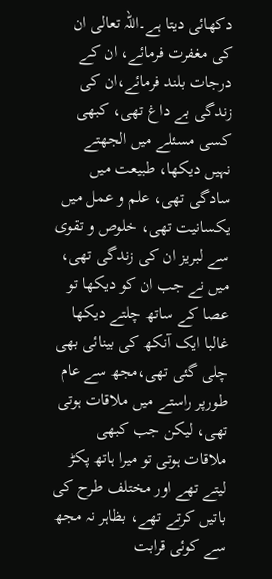دکھائی دیتا ہے۔اللہ تعالی ان کی مغفرت فرمائے، ان کے درجات بلند فرمائے،ان کی زندگی بے داغ تھی، کبھی کسی مسئلے میں الجھتے نہیں دیکھا، طبیعت میں سادگی تھی، علم و عمل میں یکسانیت تھی، خلوص و تقوی سے لبریز ان کی زندگی تھی، میں نے جب ان کو دیکھا تو عصا کے ساتھ چلتے دیکھا غالبا ایک آنکھ کی بینائی بھی چلی گئی تھی،مجھ سے عام طورپر راستے میں ملاقات ہوتی تھی، لیکن جب کبھی ملاقات ہوتی تو میرا ہاتھ پکڑ لیتے تھے اور مختلف طرح کی باتیں کرتے تھے، بظاہر نہ مجھ سے کوئی قرابت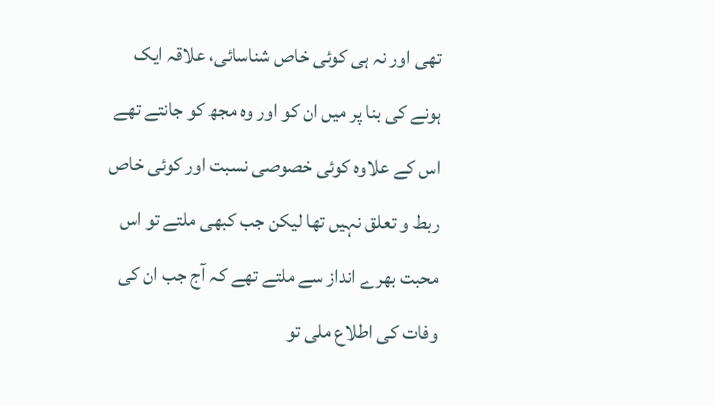تھی اور نہ ہی کوئی خاص شناسائی، علاقہ ایک ہونے کی بنا پر میں ان کو اور وہ مجھ کو جانتے تھے اس کے علاوہ کوئی خصوصی نسبت اور کوئی خاص ربط و تعلق نہیں تھا لیکن جب کبھی ملتے تو اس محبت بھرے انداز سے ملتے تھے کہ آج جب ان کی وفات کی اطلاع ملی تو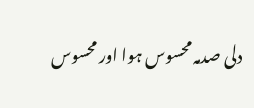دلی صدمہ محسوس ہوا اور محسوس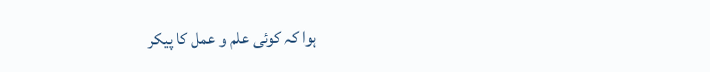ہوا کہ کوئی علم و عمل کا پیکر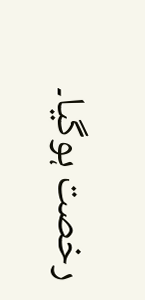رخصت ہوگیا۔